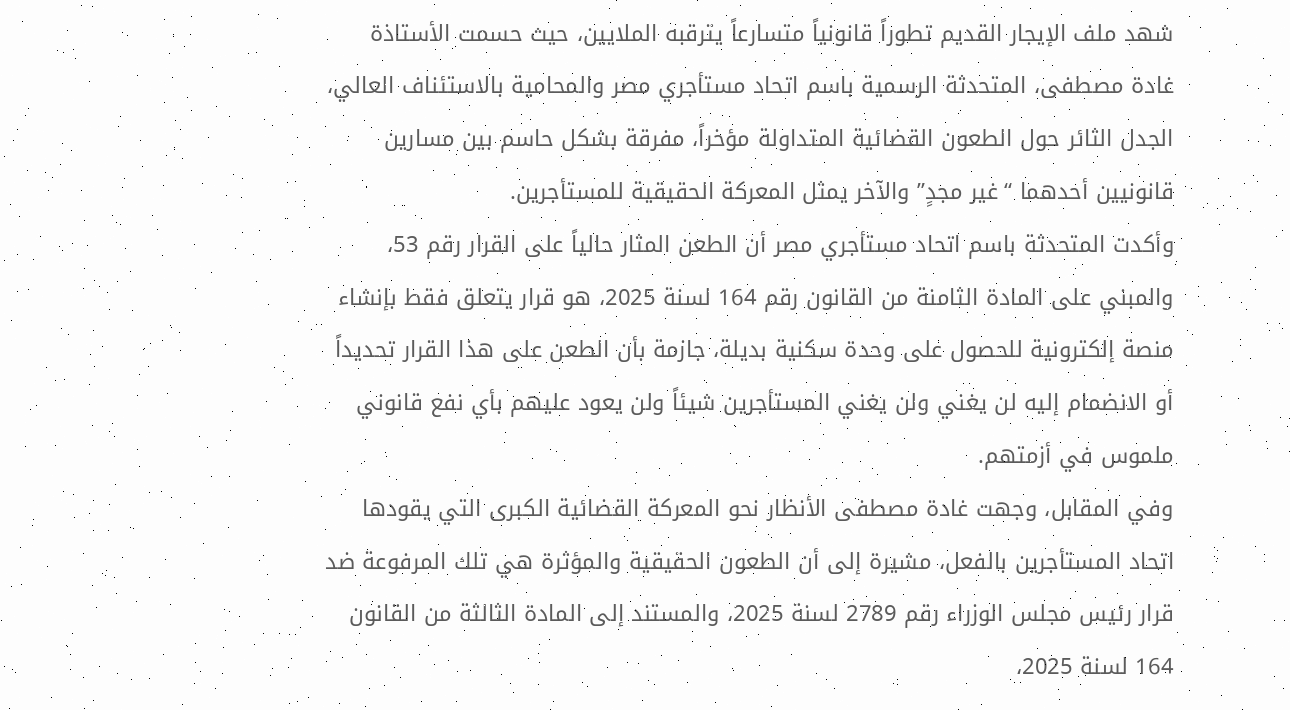شهد ملف الإيجار القديم تطوراً قانونياً متسارعاً يترقبه الملايين، حيث حسمت الأستاذة غادة مصطفى، المتحدثة الرسمية باسم اتحاد مستأجري مصر والمحامية بالاستئناف العالي، الجدل الثائر حول الطعون القضائية المتداولة مؤخراً، مفرقة بشكل حاسم بين مسارين قانونيين أحدهما “غير مجدٍ” والآخر يمثل المعركة الحقيقية للمستأجرين.
وأكدت المتحدثة باسم اتحاد مستأجري مصر أن الطعن المثار حالياً على القرار رقم 53، والمبني على المادة الثامنة من القانون رقم 164 لسنة 2025، هو قرار يتعلق فقط بإنشاء منصة إلكترونية للحصول على وحدة سكنية بديلة، جازمة بأن الطعن على هذا القرار تحديداً أو الانضمام إليه لن يغني ولن يغني المستأجرين شيئاً ولن يعود عليهم بأي نفع قانوني ملموس في أزمتهم.
وفي المقابل، وجهت غادة مصطفى الأنظار نحو المعركة القضائية الكبرى التي يقودها اتحاد المستأجرين بالفعل، مشيرة إلى أن الطعون الحقيقية والمؤثرة هي تلك المرفوعة ضد قرار رئيس مجلس الوزراء رقم 2789 لسنة 2025، والمستند إلى المادة الثالثة من القانون 164 لسنة 2025،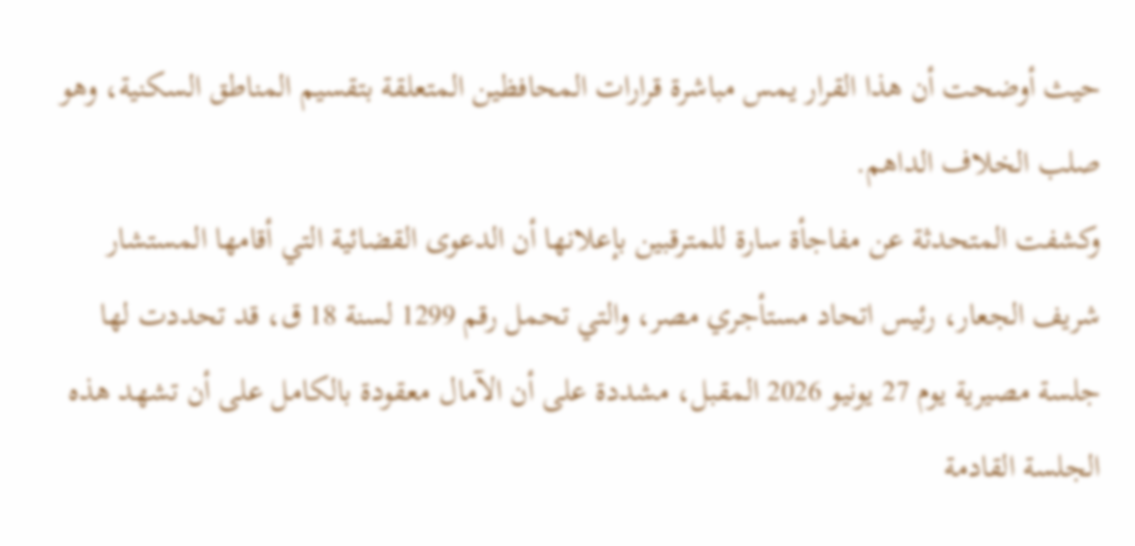حيث أوضحت أن هذا القرار يمس مباشرة قرارات المحافظين المتعلقة بتقسيم المناطق السكنية، وهو صلب الخلاف الداهم.
وكشفت المتحدثة عن مفاجأة سارة للمترقبين بإعلانها أن الدعوى القضائية التي أقامها المستشار شريف الجعار، رئيس اتحاد مستأجري مصر، والتي تحمل رقم 1299 لسنة 18 ق، قد تحددت لها جلسة مصيرية يوم 27 يونيو 2026 المقبل، مشددة على أن الآمال معقودة بالكامل على أن تشهد هذه الجلسة القادمة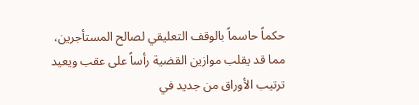حكماً حاسماً بالوقف التعليقي لصالح المستأجرين، مما قد يقلب موازين القضية رأساً على عقب ويعيد ترتيب الأوراق من جديد في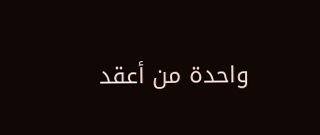واحدة من أعقد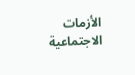الأزمات الاجتماعية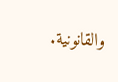والقانونية.